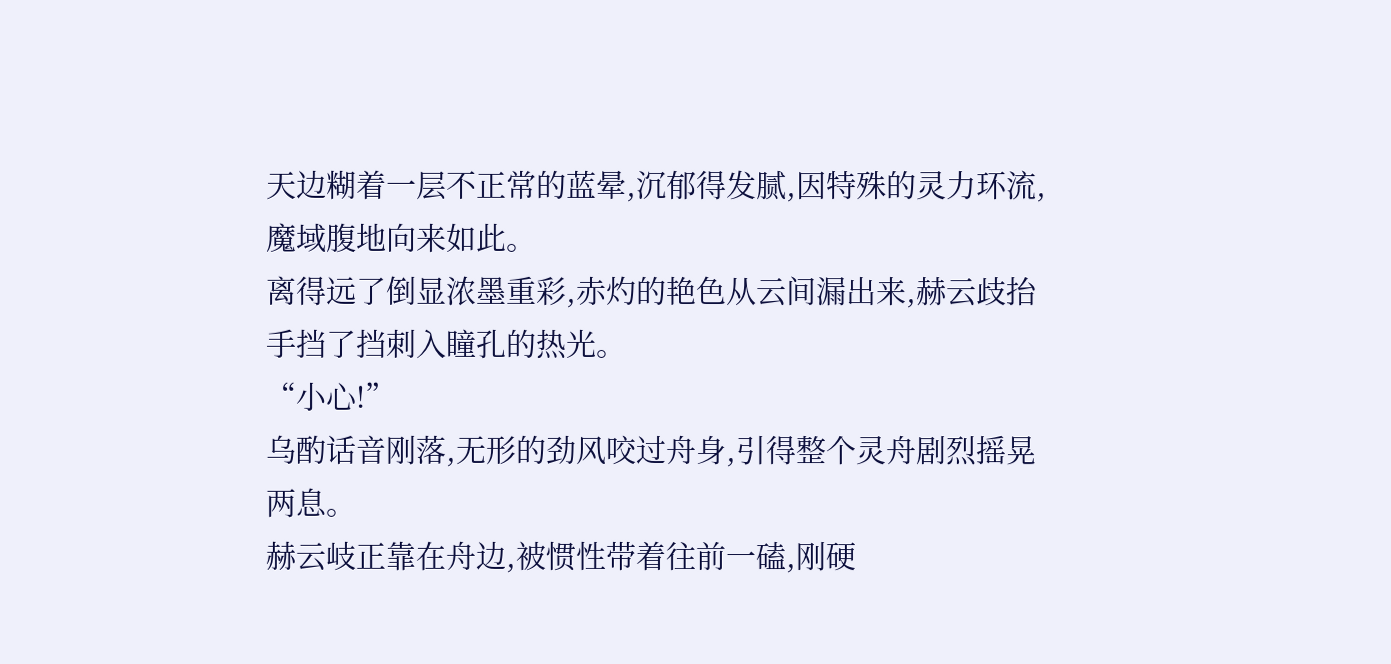天边糊着一层不正常的蓝晕,沉郁得发腻,因特殊的灵力环流,魔域腹地向来如此。
离得远了倒显浓墨重彩,赤灼的艳色从云间漏出来,赫云歧抬手挡了挡刺入瞳孔的热光。
“小心!”
乌酌话音刚落,无形的劲风咬过舟身,引得整个灵舟剧烈摇晃两息。
赫云岐正靠在舟边,被惯性带着往前一磕,刚硬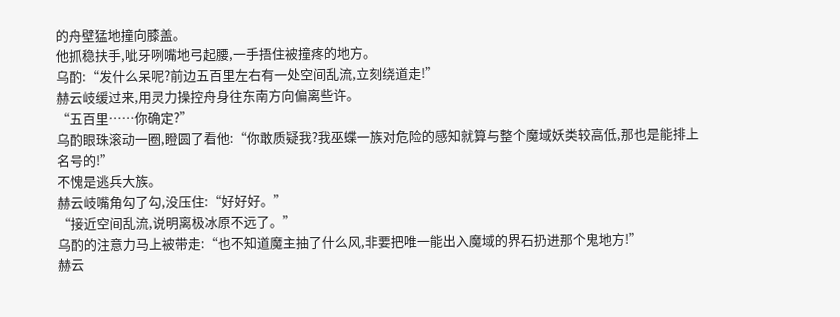的舟壁猛地撞向膝盖。
他抓稳扶手,呲牙咧嘴地弓起腰,一手捂住被撞疼的地方。
乌酌:“发什么呆呢?前边五百里左右有一处空间乱流,立刻绕道走!”
赫云岐缓过来,用灵力操控舟身往东南方向偏离些许。
“五百里……你确定?”
乌酌眼珠滚动一圈,瞪圆了看他:“你敢质疑我?我巫蝶一族对危险的感知就算与整个魔域妖类较高低,那也是能排上名号的!”
不愧是逃兵大族。
赫云岐嘴角勾了勾,没压住:“好好好。”
“接近空间乱流,说明离极冰原不远了。”
乌酌的注意力马上被带走:“也不知道魔主抽了什么风,非要把唯一能出入魔域的界石扔进那个鬼地方!”
赫云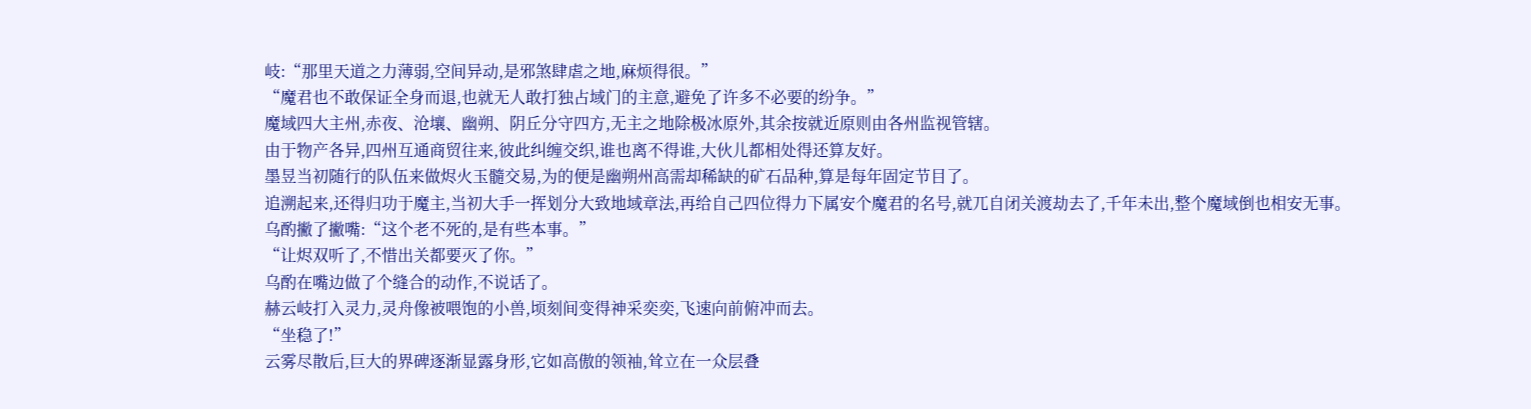岐:“那里天道之力薄弱,空间异动,是邪煞肆虐之地,麻烦得很。”
“魔君也不敢保证全身而退,也就无人敢打独占域门的主意,避免了许多不必要的纷争。”
魔域四大主州,赤夜、沧壤、幽朔、阴丘分守四方,无主之地除极冰原外,其余按就近原则由各州监视管辖。
由于物产各异,四州互通商贸往来,彼此纠缠交织,谁也离不得谁,大伙儿都相处得还算友好。
墨昱当初随行的队伍来做烬火玉髓交易,为的便是幽朔州高需却稀缺的矿石品种,算是每年固定节目了。
追溯起来,还得归功于魔主,当初大手一挥划分大致地域章法,再给自己四位得力下属安个魔君的名号,就兀自闭关渡劫去了,千年未出,整个魔域倒也相安无事。
乌酌撇了撇嘴:“这个老不死的,是有些本事。”
“让烬双听了,不惜出关都要灭了你。”
乌酌在嘴边做了个缝合的动作,不说话了。
赫云岐打入灵力,灵舟像被喂饱的小兽,顷刻间变得神采奕奕,飞速向前俯冲而去。
“坐稳了!”
云雾尽散后,巨大的界碑逐渐显露身形,它如高傲的领袖,耸立在一众层叠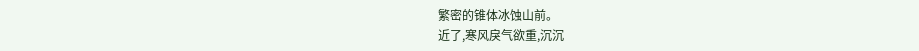繁密的锥体冰蚀山前。
近了,寒风戾气欲重,沉沉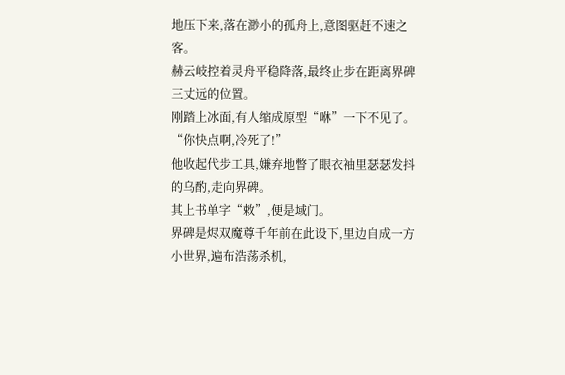地压下来,落在渺小的孤舟上,意图驱赶不速之客。
赫云岐控着灵舟平稳降落,最终止步在距离界碑三丈远的位置。
刚踏上冰面,有人缩成原型“咻”一下不见了。
“你快点啊,冷死了!”
他收起代步工具,嫌弃地瞥了眼衣袖里瑟瑟发抖的乌酌,走向界碑。
其上书单字“敕”,便是域门。
界碑是烬双魔尊千年前在此设下,里边自成一方小世界,遍布浩荡杀机,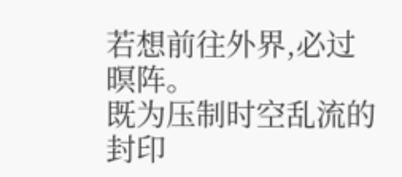若想前往外界,必过暝阵。
既为压制时空乱流的封印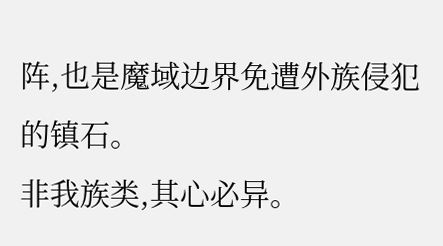阵,也是魔域边界免遭外族侵犯的镇石。
非我族类,其心必异。